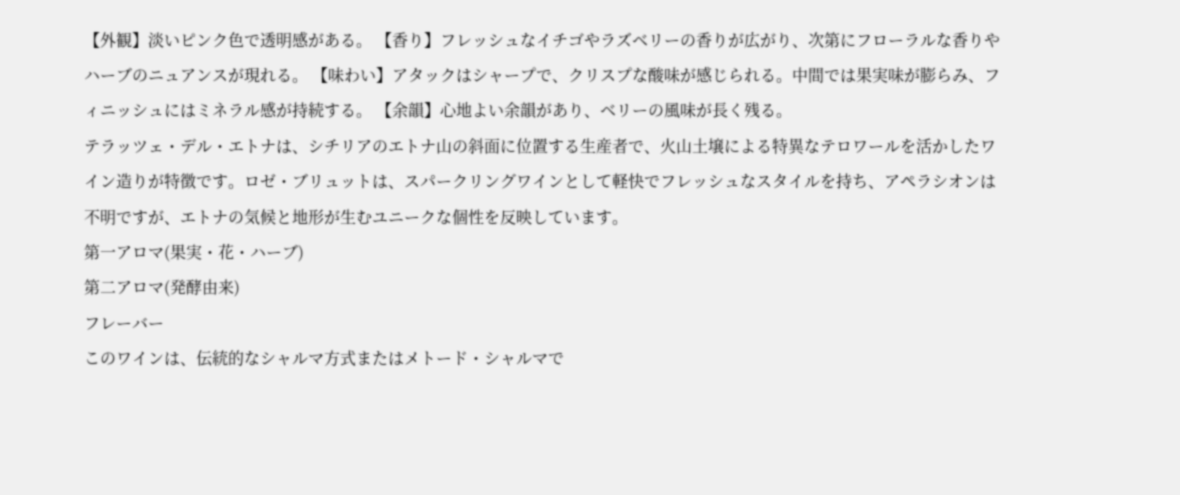【外観】淡いピンク色で透明感がある。 【香り】フレッシュなイチゴやラズベリーの香りが広がり、次第にフローラルな香りやハーブのニュアンスが現れる。 【味わい】アタックはシャープで、クリスプな酸味が感じられる。中間では果実味が膨らみ、フィニッシュにはミネラル感が持続する。 【余韻】心地よい余韻があり、ベリーの風味が長く残る。
テラッツェ・デル・エトナは、シチリアのエトナ山の斜面に位置する生産者で、火山土壌による特異なテロワールを活かしたワイン造りが特徴です。ロゼ・ブリュットは、スパークリングワインとして軽快でフレッシュなスタイルを持ち、アペラシオンは不明ですが、エトナの気候と地形が生むユニークな個性を反映しています。
第一アロマ(果実・花・ハーブ)
第二アロマ(発酵由来)
フレーバー
このワインは、伝統的なシャルマ方式またはメトード・シャルマで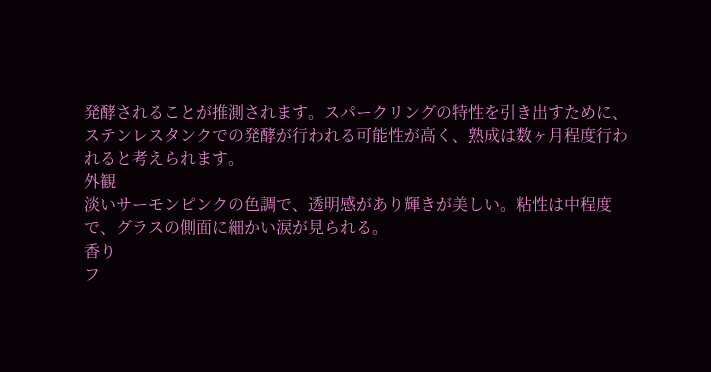発酵されることが推測されます。スパークリングの特性を引き出すために、ステンレスタンクでの発酵が行われる可能性が高く、熟成は数ヶ月程度行われると考えられます。
外観
淡いサーモンピンクの色調で、透明感があり輝きが美しい。粘性は中程度で、グラスの側面に細かい涙が見られる。
香り
フ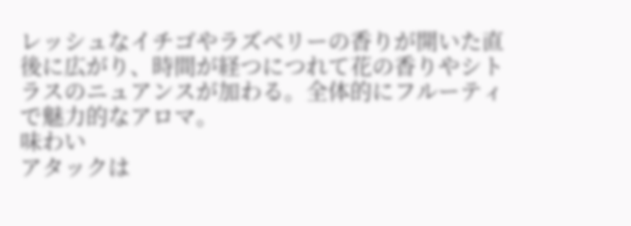レッシュなイチゴやラズベリーの香りが開いた直後に広がり、時間が経つにつれて花の香りやシトラスのニュアンスが加わる。全体的にフルーティで魅力的なアロマ。
味わい
アタックは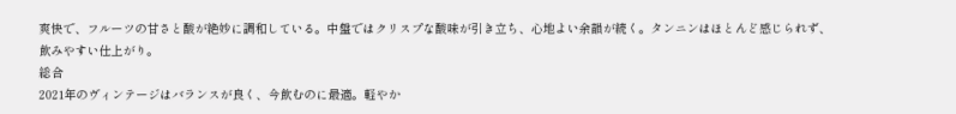爽快で、フルーツの甘さと酸が絶妙に調和している。中盤ではクリスプな酸味が引き立ち、心地よい余韻が続く。タンニンはほとんど感じられず、飲みやすい仕上がり。
総合
2021年のヴィンテージはバランスが良く、今飲むのに最適。軽やか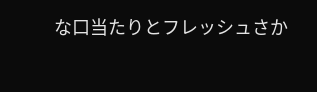な口当たりとフレッシュさか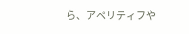ら、アペリティフや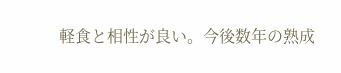軽食と相性が良い。今後数年の熟成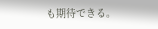も期待できる。